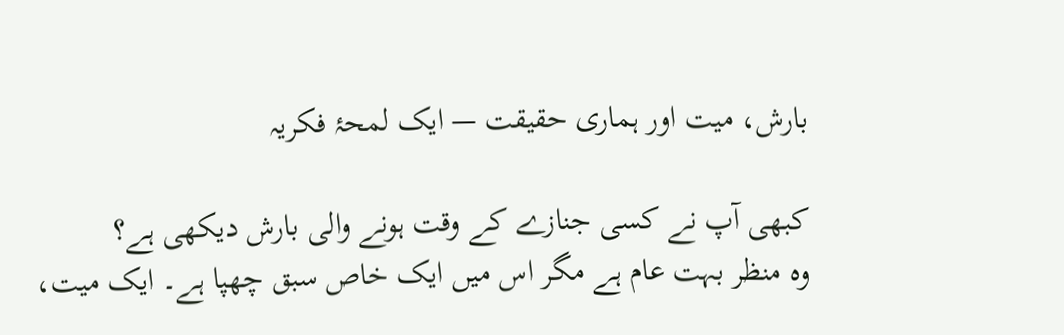بارش، میت اور ہماری حقیقت — ایک لمحۂ فکریہ

کبھی آپ نے کسی جنازے کے وقت ہونے والی بارش دیکھی ہے؟
وہ منظر بہت عام ہے مگر اس میں ایک خاص سبق چھپا ہے۔ ایک میت،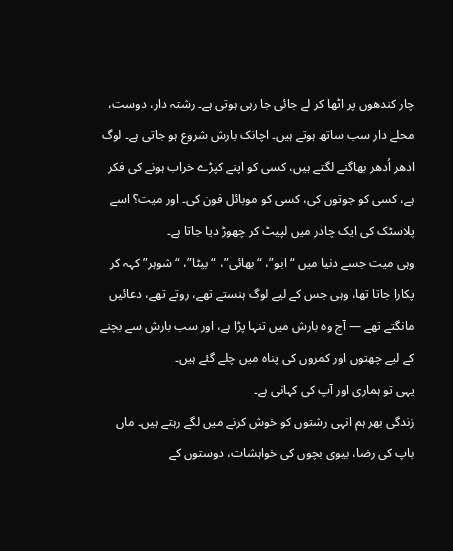چار کندھوں پر اٹھا کر لے جائی جا رہی ہوتی ہے۔ رشتہ دار، دوست، محلے دار سب ساتھ ہوتے ہیں۔ اچانک بارش شروع ہو جاتی ہے۔ لوگ ادھر اُدھر بھاگنے لگتے ہیں، کسی کو اپنے کپڑے خراب ہونے کی فکر ہے، کسی کو جوتوں کی، کسی کو موبائل فون کی۔ اور میت؟ اسے پلاسٹک کی ایک چادر میں لپیٹ کر چھوڑ دیا جاتا ہے۔
وہی میت جسے دنیا میں “ابو”، “بھائی”، “بیٹا”، “شوہر” کہہ کر پکارا جاتا تھا، وہی جس کے لیے لوگ ہنستے تھے، روتے تھے، دعائیں مانگتے تھے — آج وہ بارش میں تنہا پڑا ہے، اور سب بارش سے بچنے کے لیے چھتوں اور کمروں کی پناہ میں چلے گئے ہیں۔
یہی تو ہماری اور آپ کی کہانی ہے۔
زندگی بھر ہم انہی رشتوں کو خوش کرنے میں لگے رہتے ہیں۔ ماں باپ کی رضا، بیوی بچوں کی خواہشات، دوستوں کے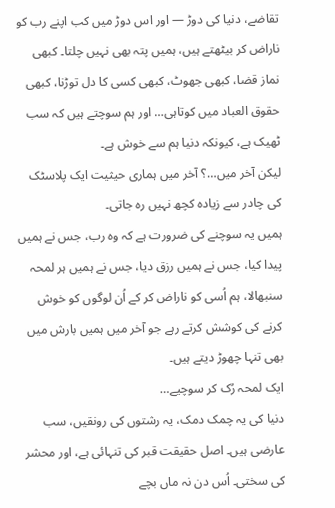تقاضے، دنیا کی دوڑ — اور اس دوڑ میں کب اپنے رب کو ناراض کر بیٹھتے ہیں، ہمیں پتہ بھی نہیں چلتا۔ کبھی نماز قضا، کبھی جھوٹ، کبھی کسی کا دل توڑنا، کبھی حقوق العباد میں کوتاہی… اور ہم سوچتے ہیں کہ سب ٹھیک ہے، کیونکہ دنیا ہم سے خوش ہے۔
لیکن آخر میں…؟ آخر میں ہماری حیثیت ایک پلاسٹک کی چادر سے زیادہ کچھ نہیں رہ جاتی۔
ہمیں یہ سوچنے کی ضرورت ہے کہ وہ رب، جس نے ہمیں پیدا کیا، جس نے ہمیں رزق دیا، جس نے ہمیں ہر لمحہ سنبھالا، ہم اُسی کو ناراض کر کے اُن لوگوں کو خوش کرنے کی کوشش کرتے رہے جو آخر میں ہمیں بارش میں بھی تنہا چھوڑ دیتے ہیں۔
ایک لمحہ رُک کر سوچیے…
دنیا کی یہ چمک دمک، یہ رشتوں کی رونقیں، سب عارضی ہیں۔ اصل حقیقت قبر کی تنہائی ہے، اور محشر کی سختی۔ اُس دن نہ ماں بچے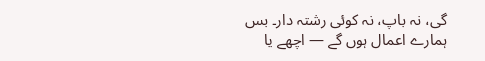گی، نہ باپ، نہ کوئی رشتہ دار۔ بس ہمارے اعمال ہوں گے — اچھے یا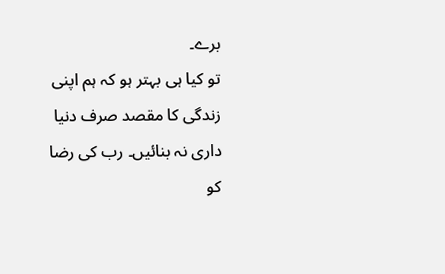برے۔
تو کیا ہی بہتر ہو کہ ہم اپنی زندگی کا مقصد صرف دنیا داری نہ بنائیں۔ رب کی رضا کو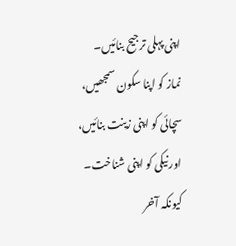اپنی پہلی ترجیح بنائیں۔ نماز کو اپنا سکون سمجھیں، سچائی کو اپنی زینت بنائیں، اور نیکی کو اپنی شناخت۔
کیونکہ آخر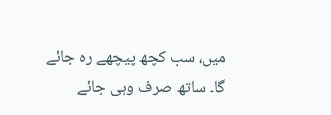میں، سب کچھ پیچھے رہ جائے گا۔ ساتھ صرف وہی جائے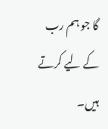گا جو ہم رب کے لیے کرتے ہیں۔